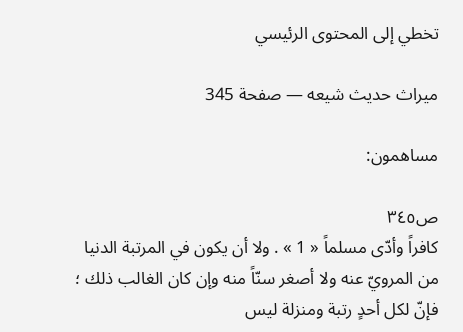تخطي إلى المحتوى الرئيسي

ميراث حديث شيعه — صفحة 345

مساهمون:

ص٣٤٥
كافراً وأدّى مسلماً « 1 » . ولا أن يكون في المرتبة الدنيا من المرويّ عنه ولا أصغر سنّاً منه وإن كان الغالب ذلك ؛ فإنّ لكل أحدٍ رتبة ومنزلة ليس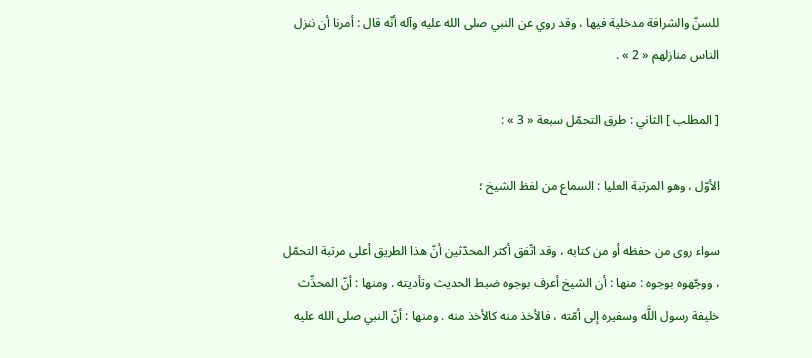للسنّ والشرافة مدخلية فيها ، وقد روي عن النبي صلى الله عليه وآله أنّه قال : أمرنا أن ننزل الناس منازلهم « 2 » .

[ المطلب ] الثاني : طرق التحمّل سبعة « 3 » :

الأوّل ، وهو المرتبة العليا : السماع من لفظ الشيخ ؛

سواء روى من حفظه أو من كتابه ، وقد اتّفق أكثر المحدّثين أنّ هذا الطريق أعلى مرتبة التحمّل ، ووجّهوه بوجوه : منها : أن الشيخ أعرف بوجوه ضبط الحديث وتأديته . ومنها : أنّ المحدِّث خليفة رسول اللَّه وسفيره إلى أمّته ، فالأخذ منه كالأخذ منه . ومنها : أنّ النبي صلى الله عليه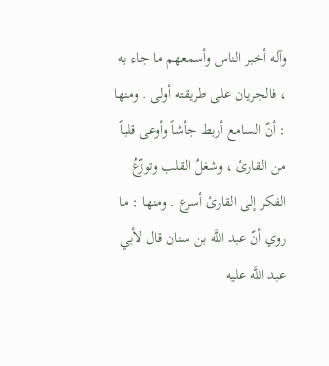وآله أخبر الناس وأسمعهم ما جاء به ، فالجريان على طريقته أولى . ومنها : أنّ السامع أربط جأشاً وأوعى قلباً من القارئ ، وشغلُ القلب وتوزّعُ الفكر إلى القارئ أسرع . ومنها : ما روي أنّ عبد اللَّه بن سنان قال لأبي عبد اللَّه عليه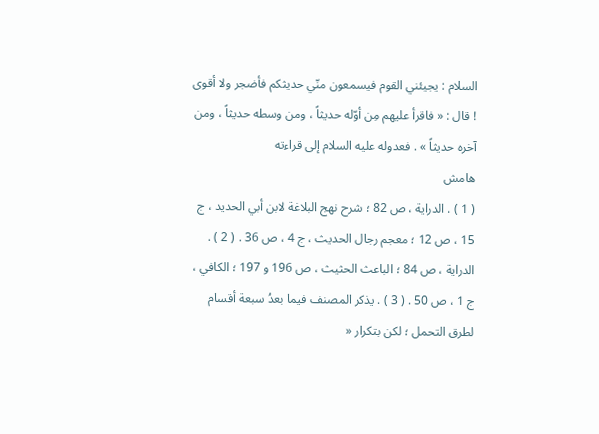السلام : يجيئني القوم فيسمعون منّي حديثكم فأضجر ولا أقوى ! قال : « فاقرأ عليهم مِن أوّله حديثاً ، ومن وسطه حديثاً ، ومن آخره حديثاً » . فعدوله عليه السلام إلى قراءته
هامش
( 1 ) . الدراية ، ص 82 ؛ شرح نهج البلاغة لابن أبي الحديد ، ج 15 ، ص 12 ؛ معجم رجال الحديث ، ج 4 ، ص 36 . ( 2 ) . الدراية ، ص 84 ؛ الباعث الحثيث ، ص 196 و 197 ؛ الكافي ، ج 1 ، ص 50 . ( 3 ) . يذكر المصنف فيما بعدُ سبعة أقسام لطرق التحمل ؛ لكن بتكرار «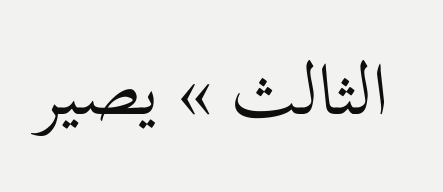الثالث » يصير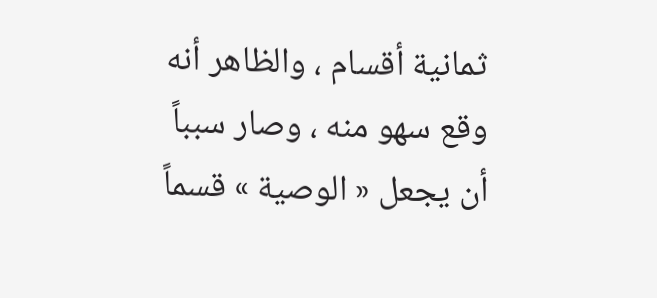ثمانية أقسام ، والظاهر أنه وقع سهو منه ، وصار سبباً أن يجعل « الوصية » قسماً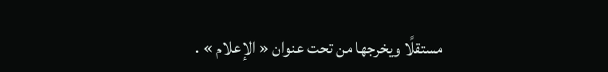مستقلًا ويخرجها من تحت عنوان « الإعلام » .